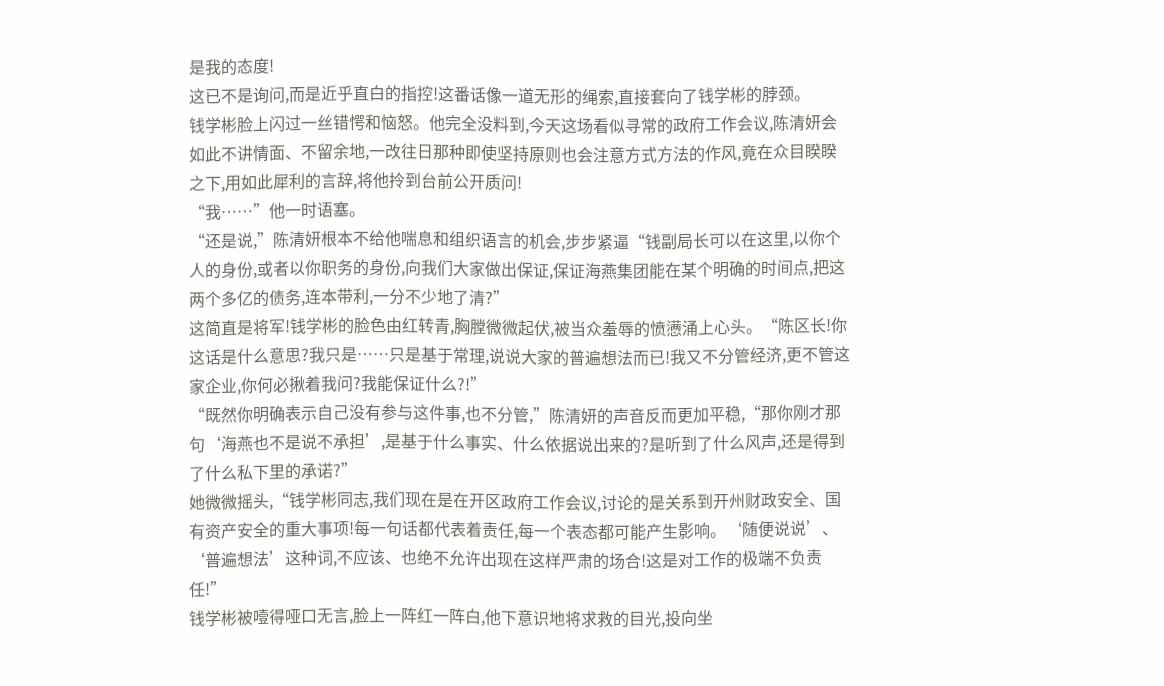是我的态度!
这已不是询问,而是近乎直白的指控!这番话像一道无形的绳索,直接套向了钱学彬的脖颈。
钱学彬脸上闪过一丝错愕和恼怒。他完全没料到,今天这场看似寻常的政府工作会议,陈清妍会如此不讲情面、不留余地,一改往日那种即使坚持原则也会注意方式方法的作风,竟在众目睽睽之下,用如此犀利的言辞,将他拎到台前公开质问!
“我……”他一时语塞。
“还是说,”陈清妍根本不给他喘息和组织语言的机会,步步紧逼“钱副局长可以在这里,以你个人的身份,或者以你职务的身份,向我们大家做出保证,保证海燕集团能在某个明确的时间点,把这两个多亿的债务,连本带利,一分不少地了清?”
这简直是将军!钱学彬的脸色由红转青,胸膛微微起伏,被当众羞辱的愤懑涌上心头。“陈区长!你这话是什么意思?我只是……只是基于常理,说说大家的普遍想法而已!我又不分管经济,更不管这家企业,你何必揪着我问?我能保证什么?!”
“既然你明确表示自己没有参与这件事,也不分管,”陈清妍的声音反而更加平稳,“那你刚才那句‘海燕也不是说不承担’,是基于什么事实、什么依据说出来的?是听到了什么风声,还是得到了什么私下里的承诺?”
她微微摇头,“钱学彬同志,我们现在是在开区政府工作会议,讨论的是关系到开州财政安全、国有资产安全的重大事项!每一句话都代表着责任,每一个表态都可能产生影响。‘随便说说’、‘普遍想法’这种词,不应该、也绝不允许出现在这样严肃的场合!这是对工作的极端不负责任!”
钱学彬被噎得哑口无言,脸上一阵红一阵白,他下意识地将求救的目光,投向坐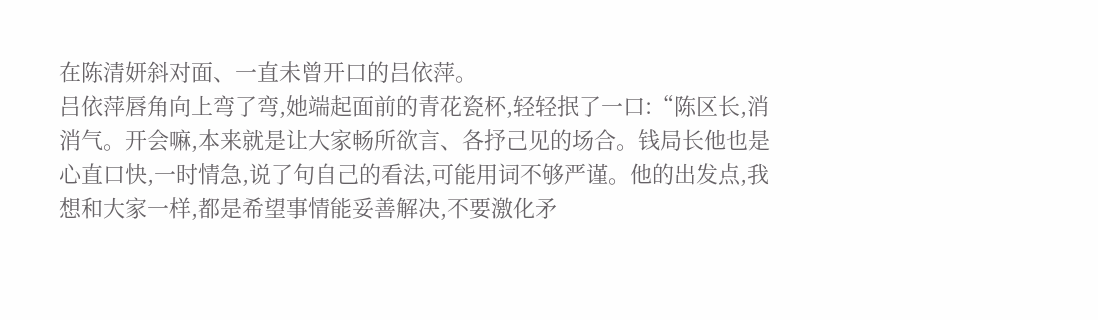在陈清妍斜对面、一直未曾开口的吕依萍。
吕依萍唇角向上弯了弯,她端起面前的青花瓷杯,轻轻抿了一口:“陈区长,消消气。开会嘛,本来就是让大家畅所欲言、各抒己见的场合。钱局长他也是心直口快,一时情急,说了句自己的看法,可能用词不够严谨。他的出发点,我想和大家一样,都是希望事情能妥善解决,不要激化矛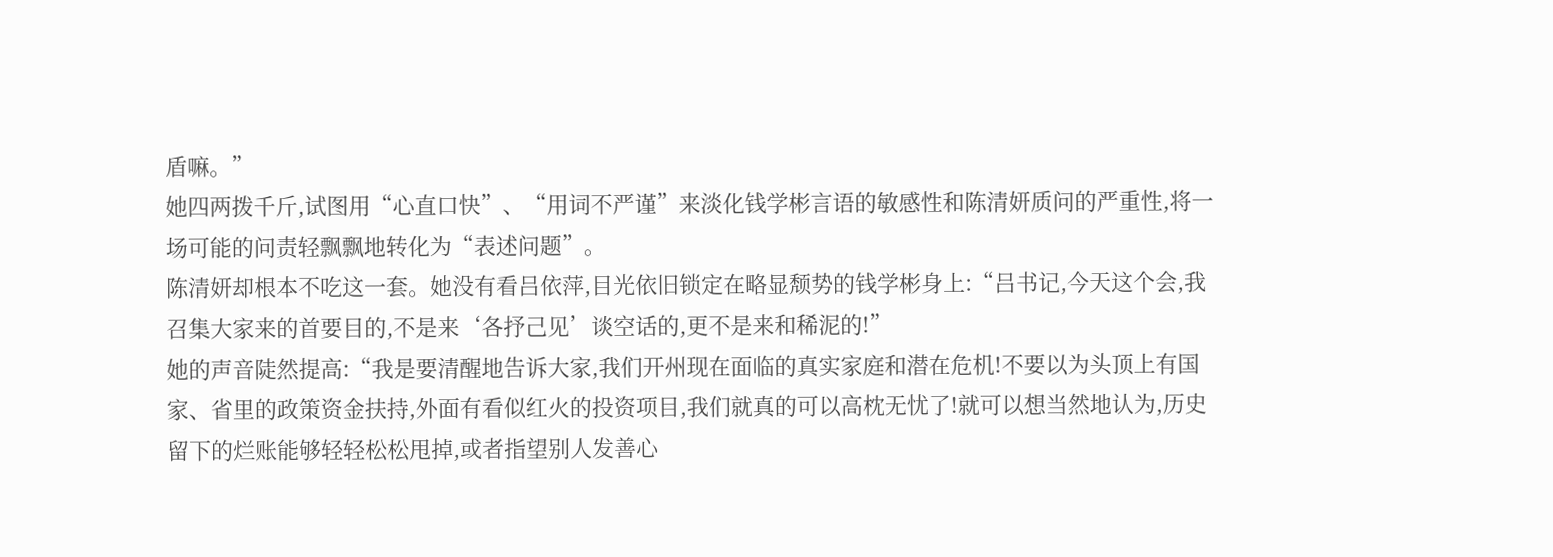盾嘛。”
她四两拨千斤,试图用“心直口快”、“用词不严谨”来淡化钱学彬言语的敏感性和陈清妍质问的严重性,将一场可能的问责轻飘飘地转化为“表述问题”。
陈清妍却根本不吃这一套。她没有看吕依萍,目光依旧锁定在略显颓势的钱学彬身上:“吕书记,今天这个会,我召集大家来的首要目的,不是来‘各抒己见’谈空话的,更不是来和稀泥的!”
她的声音陡然提高:“我是要清醒地告诉大家,我们开州现在面临的真实家庭和潜在危机!不要以为头顶上有国家、省里的政策资金扶持,外面有看似红火的投资项目,我们就真的可以高枕无忧了!就可以想当然地认为,历史留下的烂账能够轻轻松松甩掉,或者指望别人发善心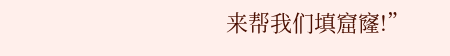来帮我们填窟窿!”